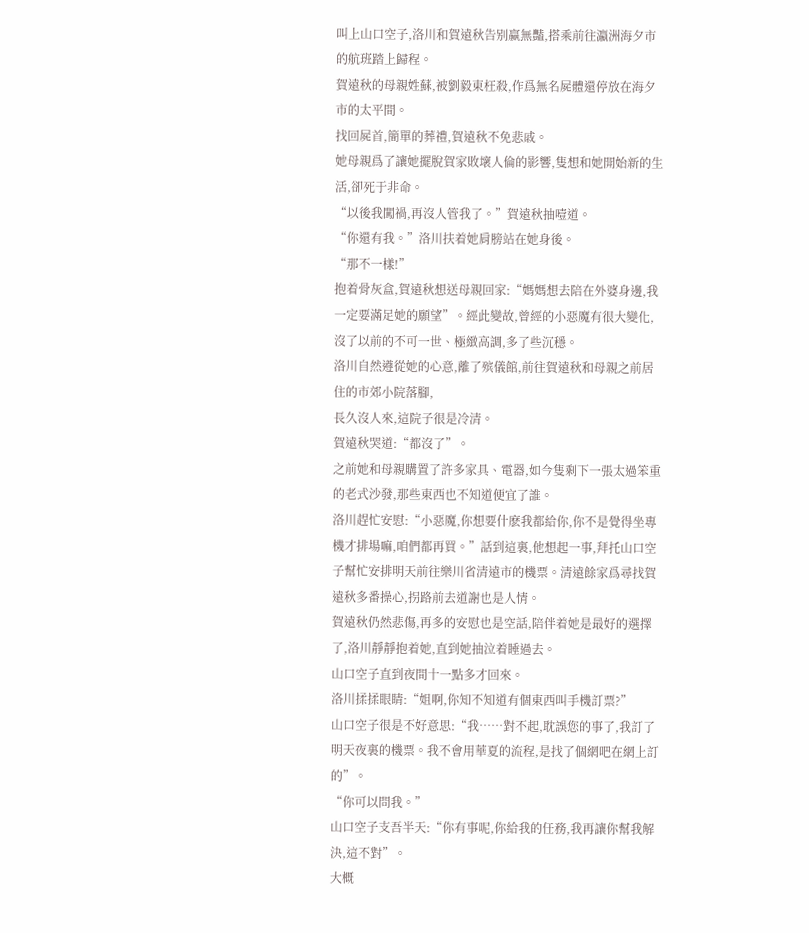叫上山口空子,洛川和賀遠秋告别赢無豔,搭乘前往瀛洲海夕市的航班踏上歸程。
賀遠秋的母親姓蘇,被劉毅東枉殺,作爲無名屍體還停放在海夕市的太平間。
找回屍首,簡單的葬禮,賀遠秋不免悲戚。
她母親爲了讓她擺脫賀家敗壞人倫的影響,隻想和她開始新的生活,卻死于非命。
“以後我闖禍,再沒人管我了。”賀遠秋抽噎道。
“你還有我。”洛川扶着她肩膀站在她身後。
“那不一樣!”
抱着骨灰盒,賀遠秋想送母親回家:“媽媽想去陪在外婆身邊,我一定要滿足她的願望”。經此變故,曾經的小惡魔有很大變化,沒了以前的不可一世、極緻高調,多了些沉穩。
洛川自然遵從她的心意,離了殡儀館,前往賀遠秋和母親之前居住的市郊小院落腳,
長久沒人來,這院子很是冷清。
賀遠秋哭道:“都沒了”。
之前她和母親購置了許多家具、電器,如今隻剩下一張太過笨重的老式沙發,那些東西也不知道便宜了誰。
洛川趕忙安慰:“小惡魔,你想要什麽我都給你,你不是覺得坐專機才排場嘛,咱們都再買。”話到這裏,他想起一事,拜托山口空子幫忙安排明天前往樂川省清遠市的機票。清遠餘家爲尋找賀遠秋多番操心,拐路前去道謝也是人情。
賀遠秋仍然悲傷,再多的安慰也是空話,陪伴着她是最好的選擇了,洛川靜靜抱着她,直到她抽泣着睡過去。
山口空子直到夜間十一點多才回來。
洛川揉揉眼睛:“姐啊,你知不知道有個東西叫手機訂票?”
山口空子很是不好意思:“我……對不起,耽誤您的事了,我訂了明天夜裏的機票。我不會用華夏的流程,是找了個網吧在網上訂的”。
“你可以問我。”
山口空子支吾半天:“你有事呢,你給我的任務,我再讓你幫我解決,這不對”。
大概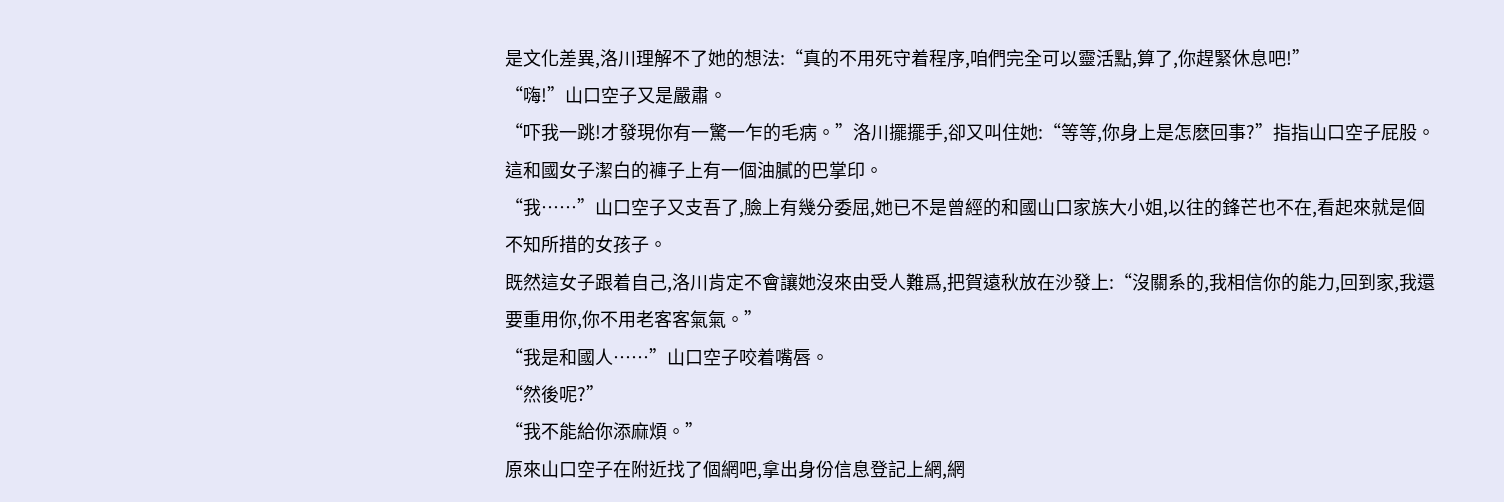是文化差異,洛川理解不了她的想法:“真的不用死守着程序,咱們完全可以靈活點,算了,你趕緊休息吧!”
“嗨!”山口空子又是嚴肅。
“吓我一跳!才發現你有一驚一乍的毛病。”洛川擺擺手,卻又叫住她:“等等,你身上是怎麽回事?”指指山口空子屁股。
這和國女子潔白的褲子上有一個油膩的巴掌印。
“我……”山口空子又支吾了,臉上有幾分委屈,她已不是曾經的和國山口家族大小姐,以往的鋒芒也不在,看起來就是個不知所措的女孩子。
既然這女子跟着自己,洛川肯定不會讓她沒來由受人難爲,把賀遠秋放在沙發上:“沒關系的,我相信你的能力,回到家,我還要重用你,你不用老客客氣氣。”
“我是和國人……”山口空子咬着嘴唇。
“然後呢?”
“我不能給你添麻煩。”
原來山口空子在附近找了個網吧,拿出身份信息登記上網,網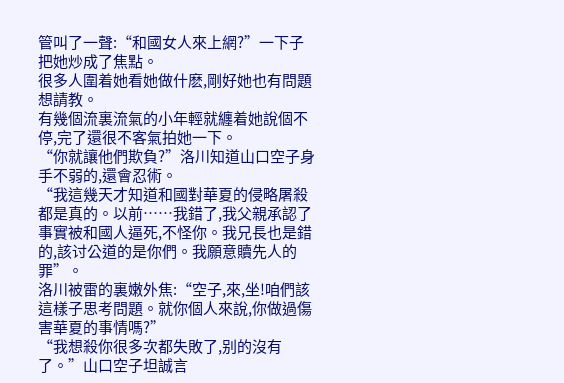管叫了一聲:“和國女人來上網?”一下子把她炒成了焦點。
很多人圍着她看她做什麽,剛好她也有問題想請教。
有幾個流裏流氣的小年輕就纏着她說個不停,完了還很不客氣拍她一下。
“你就讓他們欺負?”洛川知道山口空子身手不弱的,還會忍術。
“我這幾天才知道和國對華夏的侵略屠殺都是真的。以前……我錯了,我父親承認了事實被和國人逼死,不怪你。我兄長也是錯的,該讨公道的是你們。我願意贖先人的罪”。
洛川被雷的裏嫩外焦:“空子,來,坐!咱們該這樣子思考問題。就你個人來說,你做過傷害華夏的事情嗎?”
“我想殺你很多次都失敗了,别的沒有了。”山口空子坦誠言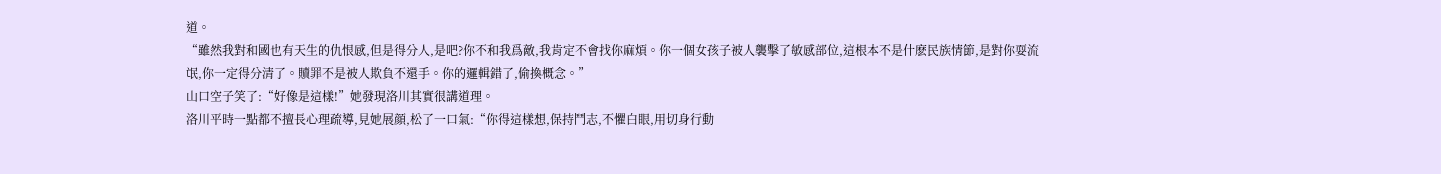道。
“雖然我對和國也有天生的仇恨感,但是得分人,是吧?你不和我爲敵,我肯定不會找你麻煩。你一個女孩子被人襲擊了敏感部位,這根本不是什麽民族情節,是對你耍流氓,你一定得分清了。贖罪不是被人欺負不還手。你的邏輯錯了,偷換概念。”
山口空子笑了:“好像是這樣!”她發現洛川其實很講道理。
洛川平時一點都不擅長心理疏導,見她展顔,松了一口氣:“你得這樣想,保持鬥志,不懼白眼,用切身行動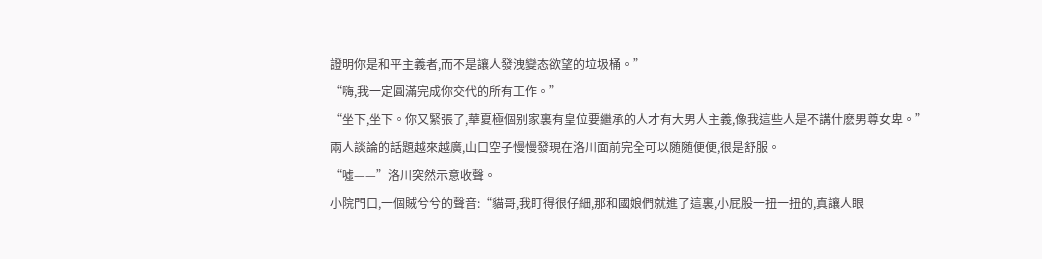證明你是和平主義者,而不是讓人發洩變态欲望的垃圾桶。”
“嗨,我一定圓滿完成你交代的所有工作。”
“坐下,坐下。你又緊張了,華夏極個别家裏有皇位要繼承的人才有大男人主義,像我這些人是不講什麽男尊女卑。”
兩人談論的話題越來越廣,山口空子慢慢發現在洛川面前完全可以随随便便,很是舒服。
“噓——”洛川突然示意收聲。
小院門口,一個賊兮兮的聲音:“貓哥,我盯得很仔細,那和國娘們就進了這裏,小屁股一扭一扭的,真讓人眼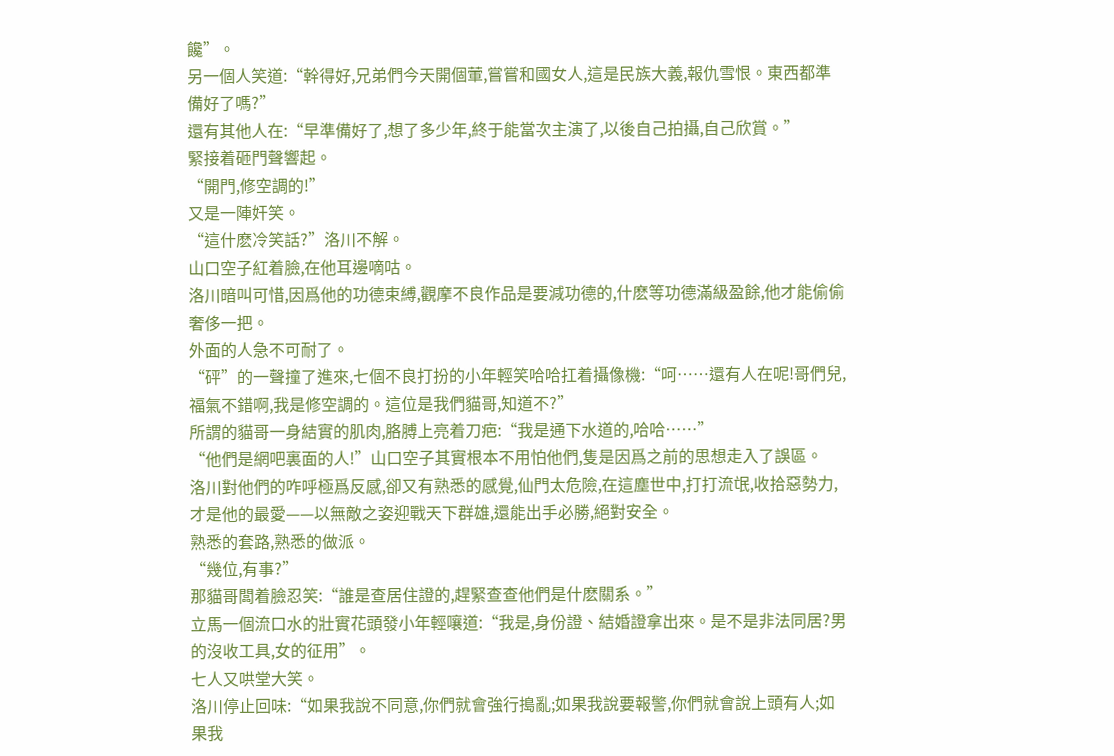饞”。
另一個人笑道:“幹得好,兄弟們今天開個葷,嘗嘗和國女人,這是民族大義,報仇雪恨。東西都準備好了嗎?”
還有其他人在:“早準備好了,想了多少年,終于能當次主演了,以後自己拍攝,自己欣賞。”
緊接着砸門聲響起。
“開門,修空調的!”
又是一陣奸笑。
“這什麽冷笑話?”洛川不解。
山口空子紅着臉,在他耳邊嘀咕。
洛川暗叫可惜,因爲他的功德束縛,觀摩不良作品是要減功德的,什麽等功德滿級盈餘,他才能偷偷奢侈一把。
外面的人急不可耐了。
“砰”的一聲撞了進來,七個不良打扮的小年輕笑哈哈扛着攝像機:“呵……還有人在呢!哥們兒,福氣不錯啊,我是修空調的。這位是我們貓哥,知道不?”
所謂的貓哥一身結實的肌肉,胳膊上亮着刀疤:“我是通下水道的,哈哈……”
“他們是網吧裏面的人!”山口空子其實根本不用怕他們,隻是因爲之前的思想走入了誤區。
洛川對他們的咋呼極爲反感,卻又有熟悉的感覺,仙門太危險,在這塵世中,打打流氓,收拾惡勢力,才是他的最愛——以無敵之姿迎戰天下群雄,還能出手必勝,絕對安全。
熟悉的套路,熟悉的做派。
“幾位,有事?”
那貓哥闆着臉忍笑:“誰是查居住證的,趕緊查查他們是什麽關系。”
立馬一個流口水的壯實花頭發小年輕嚷道:“我是,身份證、結婚證拿出來。是不是非法同居?男的沒收工具,女的征用”。
七人又哄堂大笑。
洛川停止回味:“如果我說不同意,你們就會強行搗亂;如果我說要報警,你們就會說上頭有人;如果我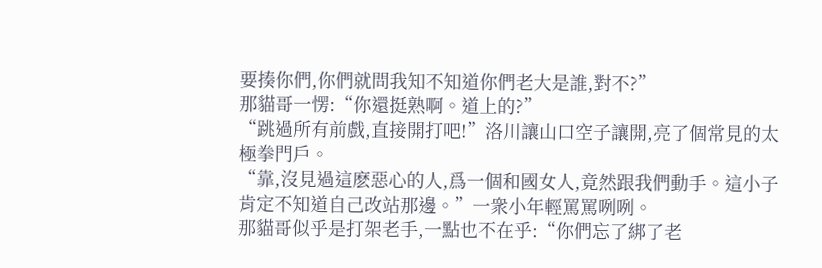要揍你們,你們就問我知不知道你們老大是誰,對不?”
那貓哥一愣:“你還挺熟啊。道上的?”
“跳過所有前戲,直接開打吧!”洛川讓山口空子讓開,亮了個常見的太極拳門戶。
“靠,沒見過這麽惡心的人,爲一個和國女人,竟然跟我們動手。這小子肯定不知道自己改站那邊。”一衆小年輕罵罵咧咧。
那貓哥似乎是打架老手,一點也不在乎:“你們忘了綁了老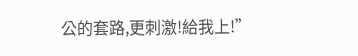公的套路,更刺激!給我上!”